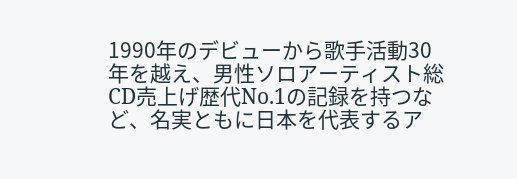1990年のデビューから歌手活動30年を越え、男性ソロアーティスト総CD売上げ歴代No.1の記録を持つなど、名実ともに日本を代表するア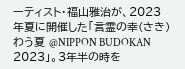ーティスト・福山雅治が、2023年夏に開催した「言霊の幸(さき)わう夏 @NIPPON BUDOKAN 2023」。3年半の時を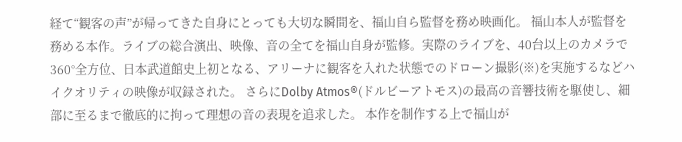経て“観客の声”が帰ってきた自身にとっても大切な瞬間を、福山自ら監督を務め映画化。 福山本人が監督を務める本作。ライブの総合演出、映像、音の全てを福山自身が監修。実際のライブを、40台以上のカメラで360°全方位、日本武道館史上初となる、アリーナに観客を入れた状態でのドローン撮影(※)を実施するなどハイクオリティの映像が収録された。 さらにDolby Atmos®(ドルビーアトモス)の最高の音響技術を駆使し、細部に至るまで徹底的に拘って理想の音の表現を追求した。 本作を制作する上で福山が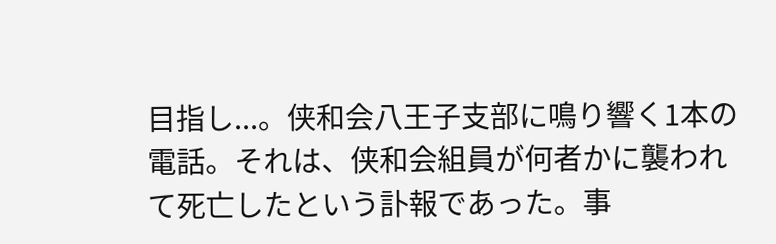目指し...。侠和会八王子支部に鳴り響く1本の電話。それは、侠和会組員が何者かに襲われて死亡したという訃報であった。事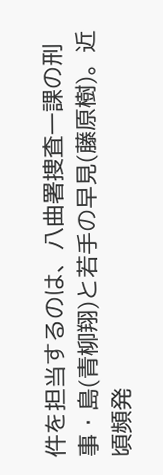件を担当するのは、八曲署捜査一課の刑事・島(青柳翔)と若手の早見(藤原樹)。近頃頻発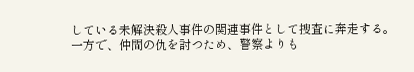している未解決殺人事件の関連事件として捜査に奔走する。一方で、仲間の仇を討つため、警察よりも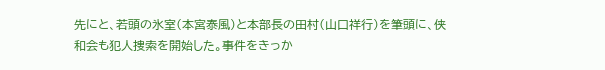先にと、若頭の氷室(本宮泰風)と本部長の田村(山口祥行)を筆頭に、侠和会も犯人捜索を開始した。事件をきっか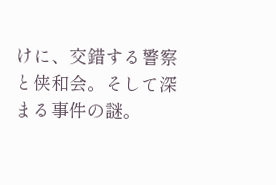けに、交錯する警察と侠和会。そして深まる事件の謎。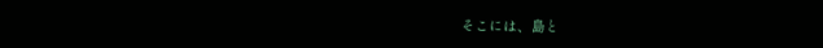そこには、島と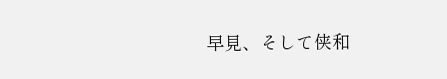早見、そして侠和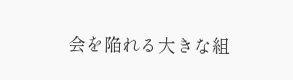会を陥れる大きな組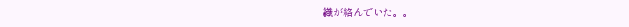織が絡んでいた。。